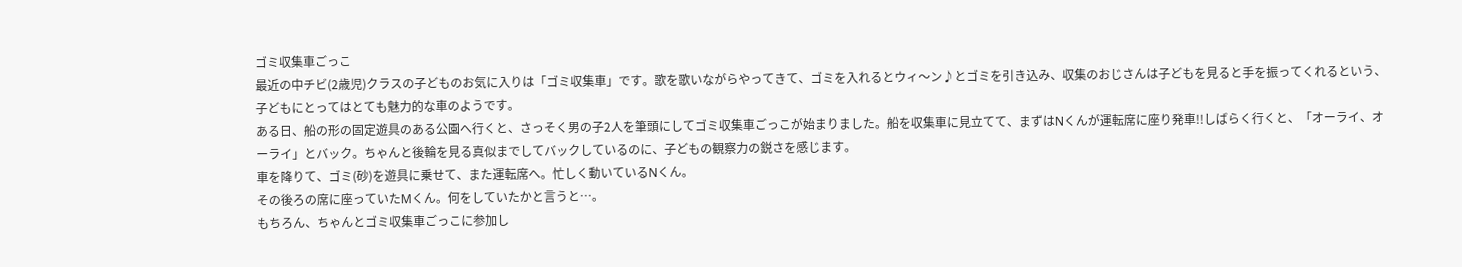ゴミ収集車ごっこ
最近の中チビ(2歳児)クラスの子どものお気に入りは「ゴミ収集車」です。歌を歌いながらやってきて、ゴミを入れるとウィ〜ン♪とゴミを引き込み、収集のおじさんは子どもを見ると手を振ってくれるという、子どもにとってはとても魅力的な車のようです。
ある日、船の形の固定遊具のある公園へ行くと、さっそく男の子2人を筆頭にしてゴミ収集車ごっこが始まりました。船を収集車に見立てて、まずはNくんが運転席に座り発車!!しばらく行くと、「オーライ、オーライ」とバック。ちゃんと後輪を見る真似までしてバックしているのに、子どもの観察力の鋭さを感じます。
車を降りて、ゴミ(砂)を遊具に乗せて、また運転席へ。忙しく動いているNくん。
その後ろの席に座っていたMくん。何をしていたかと言うと…。
もちろん、ちゃんとゴミ収集車ごっこに参加し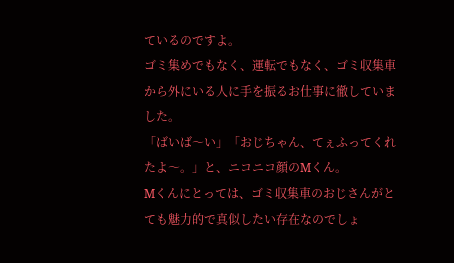ているのですよ。
ゴミ集めでもなく、運転でもなく、ゴミ収集車から外にいる人に手を振るお仕事に徹していました。
「ばいば〜い」「おじちゃん、てぇふってくれたよ〜。」と、ニコニコ顔のMくん。
Mくんにとっては、ゴミ収集車のおじさんがとても魅力的で真似したい存在なのでしょ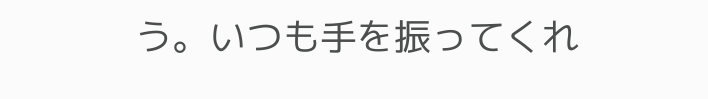う。いつも手を振ってくれ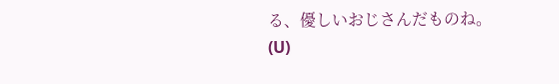る、優しいおじさんだものね。
(U)